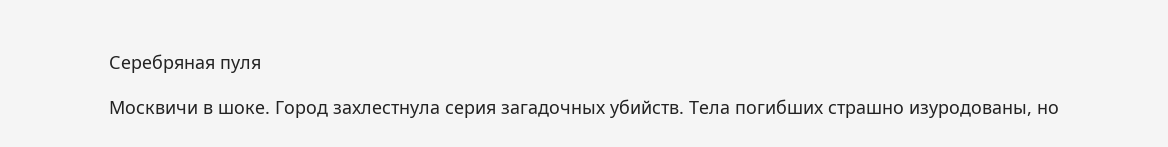Серебряная пуля

Москвичи в шоке. Город захлестнула серия загадочных убийств. Тела погибших страшно изуродованы, но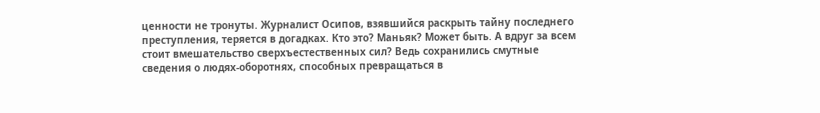ценности не тронуты. Журналист Осипов, взявшийся раскрыть тайну последнего преступления, теряется в догадках. Кто это? Маньяк? Может быть. А вдруг за всем стоит вмешательство сверхъестественных сил? Ведь сохранились смутные сведения о людях-оборотнях, способных превращаться в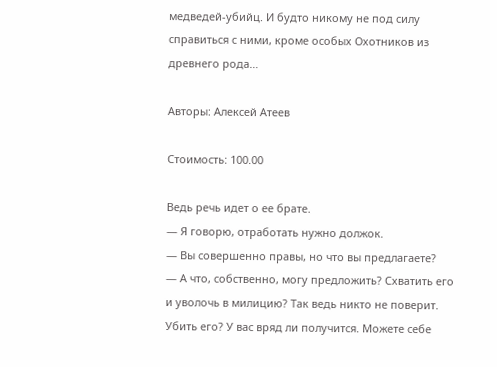медведей-убийц. И будто никому не под силу справиться с ними, кроме особых Охотников из древнего рода…

Авторы: Алексей Атеев

Стоимость: 100.00

Ведь речь идет о ее брате.
— Я говорю, отработать нужно должок.
— Вы совершенно правы, но что вы предлагаете?
— А что, собственно, могу предложить? Схватить его и уволочь в милицию? Так ведь никто не поверит. Убить его? У вас вряд ли получится. Можете себе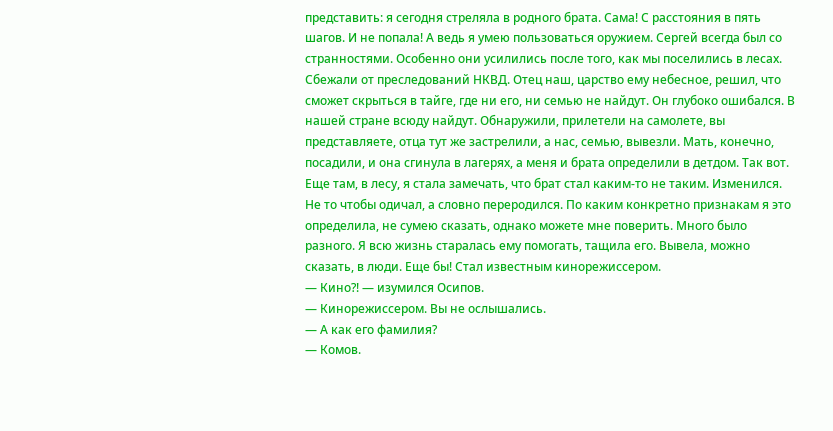представить: я сегодня стреляла в родного брата. Сама! С расстояния в пять шагов. И не попала! А ведь я умею пользоваться оружием. Сергей всегда был со странностями. Особенно они усилились после того, как мы поселились в лесах. Сбежали от преследований НКВД. Отец наш, царство ему небесное, решил, что сможет скрыться в тайге, где ни его, ни семью не найдут. Он глубоко ошибался. В нашей стране всюду найдут. Обнаружили, прилетели на самолете, вы представляете, отца тут же застрелили, а нас, семью, вывезли. Мать, конечно, посадили, и она сгинула в лагерях, а меня и брата определили в детдом. Так вот. Еще там, в лесу, я стала замечать, что брат стал каким-то не таким. Изменился. Не то чтобы одичал, а словно переродился. По каким конкретно признакам я это определила, не сумею сказать, однако можете мне поверить. Много было разного. Я всю жизнь старалась ему помогать, тащила его. Вывела, можно сказать, в люди. Еще бы! Стал известным кинорежиссером.
— Кино?! — изумился Осипов.
— Кинорежиссером. Вы не ослышались.
— А как его фамилия?
— Комов.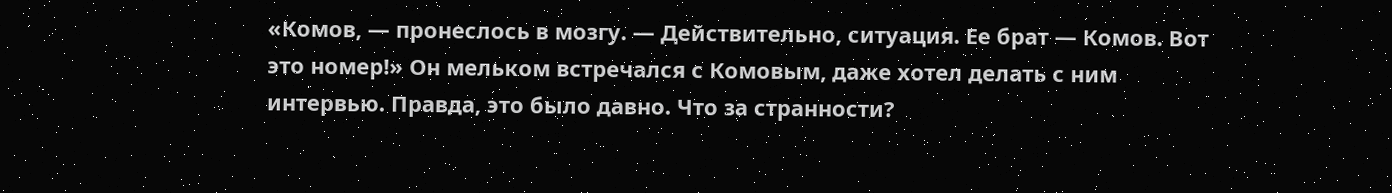«Комов, — пронеслось в мозгу. — Действительно, ситуация. Ее брат — Комов. Вот это номер!» Он мельком встречался с Комовым, даже хотел делать с ним интервью. Правда, это было давно. Что за странности?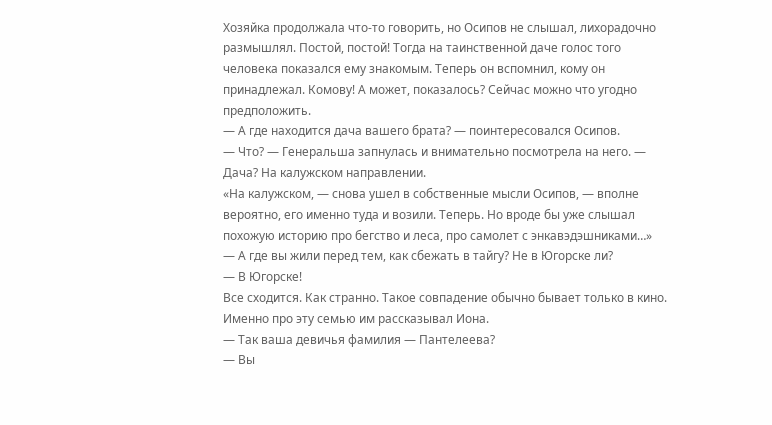Хозяйка продолжала что-то говорить, но Осипов не слышал, лихорадочно размышлял. Постой, постой! Тогда на таинственной даче голос того человека показался ему знакомым. Теперь он вспомнил, кому он принадлежал. Комову! А может, показалось? Сейчас можно что угодно предположить.
— А где находится дача вашего брата? — поинтересовался Осипов.
— Что? — Генеральша запнулась и внимательно посмотрела на него. — Дача? На калужском направлении.
«На калужском, — снова ушел в собственные мысли Осипов, — вполне вероятно, его именно туда и возили. Теперь. Но вроде бы уже слышал похожую историю про бегство и леса, про самолет с энкавэдэшниками…»
— А где вы жили перед тем, как сбежать в тайгу? Не в Югорске ли?
— В Югорске!
Все сходится. Как странно. Такое совпадение обычно бывает только в кино. Именно про эту семью им рассказывал Иона.
— Так ваша девичья фамилия — Пантелеева?
— Вы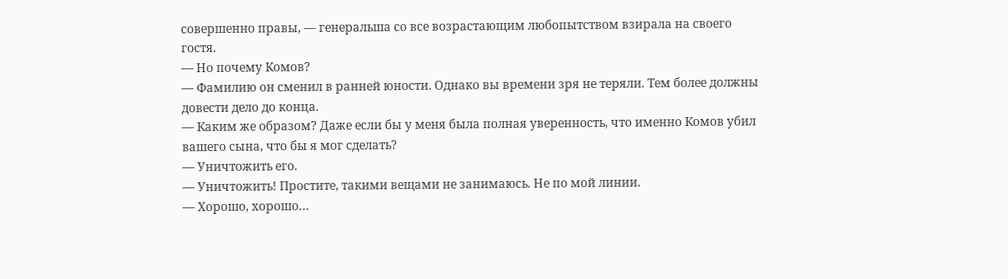совершенно правы, — генеральша со все возрастающим любопытством взирала на своего гостя.
— Но почему Комов?
— Фамилию он сменил в ранней юности. Однако вы времени зря не теряли. Тем более должны довести дело до конца.
— Каким же образом? Даже если бы у меня была полная уверенность, что именно Комов убил вашего сына, что бы я мог сделать?
— Уничтожить его.
— Уничтожить! Простите, такими вещами не занимаюсь. Не по мой линии.
— Хорошо, хорошо…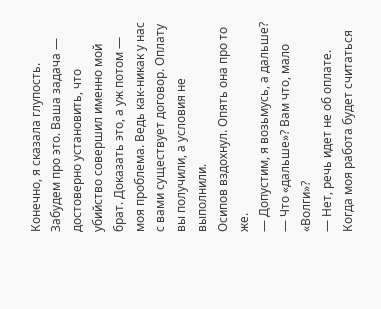Конечно, я сказала глупость. Забудем про это. Ваша задача — достоверно установить, что убийство совершил именно мой брат. Доказать это, а уж потом — моя проблема. Ведь как-никак у нас с вами существует договор. Оплату вы получили, а условия не выполнили.
Осипов вздохнул. Опять она про то же.
— Допустим, я возьмусь, а дальше?
— Что «дальше»? Вам что, мало «Волги»?
— Нет, речь идет не об оплате. Когда моя работа будет считаться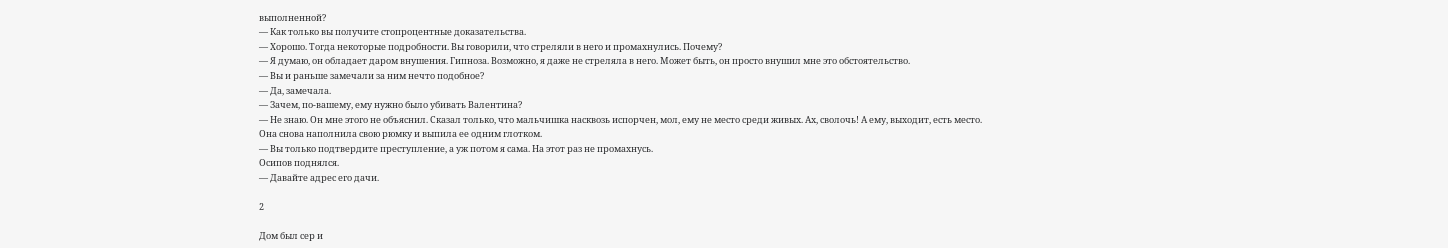выполненной?
— Как только вы получите стопроцентные доказательства.
— Хорошо. Тогда некоторые подробности. Вы говорили, что стреляли в него и промахнулись. Почему?
— Я думаю, он обладает даром внушения. Гипноза. Возможно, я даже не стреляла в него. Может быть, он просто внушил мне это обстоятельство.
— Вы и раньше замечали за ним нечто подобное?
— Да, замечала.
— Зачем, по-вашему, ему нужно было убивать Валентина?
— Не знаю. Он мне этого не объяснил. Сказал только, что мальчишка насквозь испорчен, мол, ему не место среди живых. Ах, сволочь! А ему, выходит, есть место.
Она снова наполнила свою рюмку и выпила ее одним глотком.
— Вы только подтвердите преступление, а уж потом я сама. На этот раз не промахнусь.
Осипов поднялся.
— Давайте адрес его дачи.

2

Дом был сер и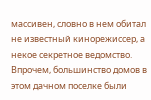массивен, словно в нем обитал не известный кинорежиссер, а некое секретное ведомство. Впрочем, большинство домов в этом дачном поселке были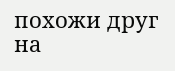похожи друг на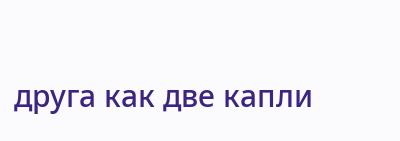друга как две капли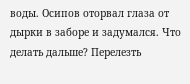воды. Осипов оторвал глаза от дырки в заборе и задумался. Что делать дальше? Перелезть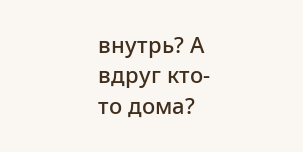внутрь? А вдруг кто-то дома?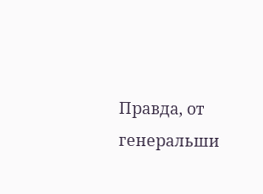Правда, от генеральши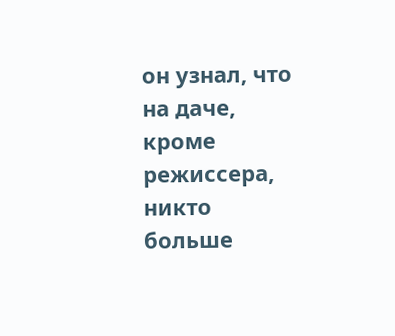он узнал, что на даче, кроме режиссера, никто больше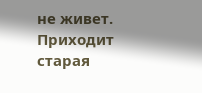не живет. Приходит старая